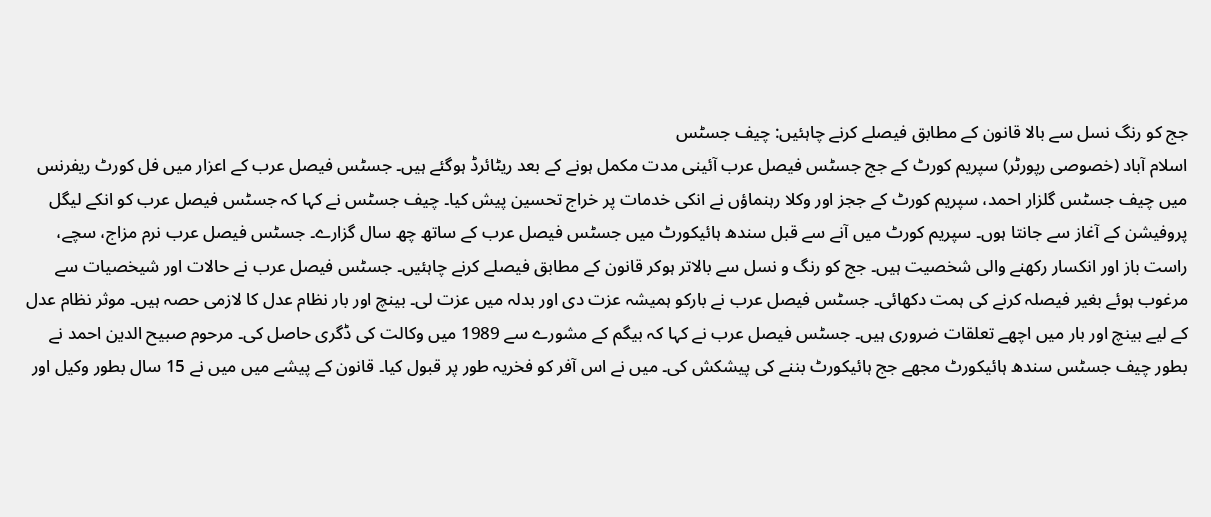جج کو رنگ نسل سے بالا قانون کے مطابق فیصلے کرنے چاہئیں: چیف جسٹس
اسلام آباد (خصوصی رپورٹر) سپریم کورٹ کے جج جسٹس فیصل عرب آئینی مدت مکمل ہونے کے بعد ریٹائرڈ ہوگئے ہیں۔ جسٹس فیصل عرب کے اعزار میں فل کورٹ ریفرنس میں چیف جسٹس گلزار احمد، سپریم کورٹ کے ججز اور وکلا رہنماؤں نے انکی خدمات پر خراج تحسین پیش کیا۔ چیف جسٹس نے کہا کہ جسٹس فیصل عرب کو انکے لیگل پروفیشن کے آغاز سے جانتا ہوں۔ سپریم کورٹ میں آنے سے قبل سندھ ہائیکورٹ میں جسٹس فیصل عرب کے ساتھ چھ سال گزارے۔ جسٹس فیصل عرب نرم مزاج، سچے، راست باز اور انکسار رکھنے والی شخصیت ہیں۔ جج کو رنگ و نسل سے بالاتر ہوکر قانون کے مطابق فیصلے کرنے چاہئیں۔ جسٹس فیصل عرب نے حالات اور شیخصیات سے مرغوب ہوئے بغیر فیصلہ کرنے کی ہمت دکھائی۔ جسٹس فیصل عرب نے بارکو ہمیشہ عزت دی اور بدلہ میں عزت لی۔ بینچ اور بار نظام عدل کا لازمی حصہ ہیں۔ موثر نظام عدل کے لیے بینچ اور بار میں اچھے تعلقات ضروری ہیں۔ جسٹس فیصل عرب نے کہا کہ بیگم کے مشورے سے 1989 میں وکالت کی ڈگری حاصل کی۔ مرحوم صبیح الدین احمد نے بطور چیف جسٹس سندھ ہائیکورٹ مجھے جج ہائیکورٹ بننے کی پیشکش کی۔ میں نے اس آفر کو فخریہ طور پر قبول کیا۔ قانون کے پیشے میں میں نے 15 سال بطور وکیل اور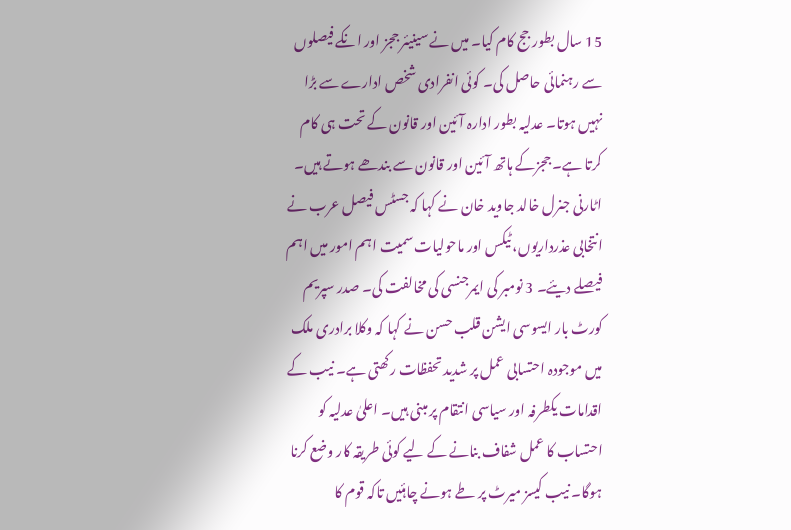15 سال بطور جج کام کیا۔ میں نے سینیئر ججز اور انکے فیصلوں سے رہنمائی حاصل کی۔ کوئی انفرادی شخص ادارے سے بڑا نہیں ہوتا۔ عدلیہ بطور ادارہ آئین اور قانون کے تحت ہی کام کرتا ہے۔ ججزکے ہاتھ آئین اور قانون سے بندھے ہوتے ہیں۔ اٹارنی جنرل خالد جاوید خان نے کہا کہ جسٹس فیصل عرب نے انتخابی عذرداریوں، ٹیکس اور ماحولیات سمیت اہم امور میں اہم فیصلے دیئے۔ 3 نومبر کی ایمرجنسی کی مخالفت کی۔ صدر سپریم کورٹ بار ایسوسی ایشن قلب حسن نے کہا کہ وکلا برادری ملک میں موجودہ احتسابی عمل پر شدید تحفظات رکھتی ہے۔ نیب کے اقدامات یکطرفہ اور سیاسی انتقام پر مبنی ہیں۔ اعلیٰ عدلیہ کو احتساب کا عمل شفاف بنانے کے لیے کوئی طریقہ کار وضع کرنا ہوگا۔ نیب کیسز میرٹ پر طے ہونے چاہئیں تاکہ قوم کا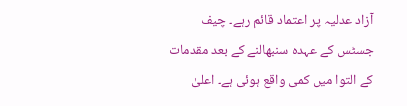آزاد عدلیہ پر اعتماد قائم رہے۔ چیف جسٹس کے عہدہ سنبھالنے کے بعد مقدمات کے التوا میں کمی واقع ہوئی ہے۔ اعلیٰ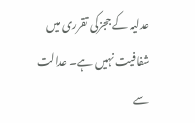عدلیہ کے ججزکی تقرری میں شفافیت نہیں ہے۔ عدالت سے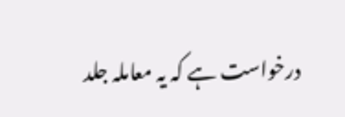درخواست ہے کہ یہ معاملہ جلد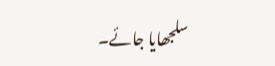سلجھایا جائے۔